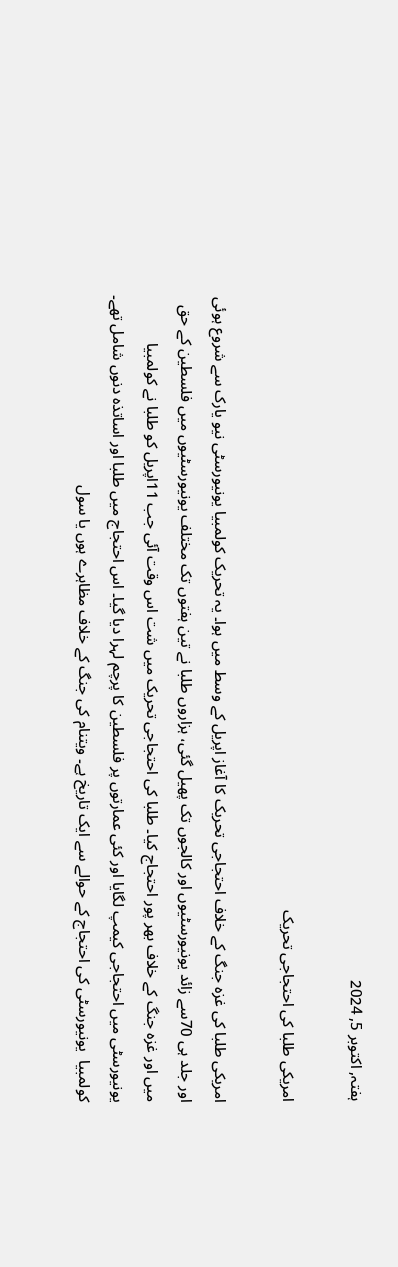ہفتہ, اکتوبر 5, 2024

امریکی طلبا کی احتجاجی تحریک

امریکی طلبا کی غزہ جنگ کے خلاف احتجاجی تحریک کا آغاز اپریل کے وسط میں ہوا۔ یہ تحریک کولمبیا یونیورسٹی نیو یارک سے شروع ہوئی اور جلد ہی 70سے زائد یونیورسٹیوں اور کالجوں تک پھیل گئی، ہزاروں طلبا نے تین ہفتوں تک مختلف یونیورسٹیوں میں فلسطین کے حق میں اور غزہ جنگ کے خلاف بھر پور احتجاج کیا۔ طلبا کی احتجاجی تحریک میں شت اس وقت آئی جب 11اپریل کو طلبا نے کولمبیا  یونیورسٹی میں احتجاجی کیمپ لگایا اور کئی عمارتوں پر فلسطین کا پرچم لہرا دیا گیا۔ اس احتجاج میں طلبا اور اساتذہ دنوں شامل تھے۔ کولمبیا  یونیورسٹی کی احتجاج کے حوالے سے ایک تاریخ ہے۔ ویتنام کی جنگ کے خلاف مظاہرے ہوں یا سول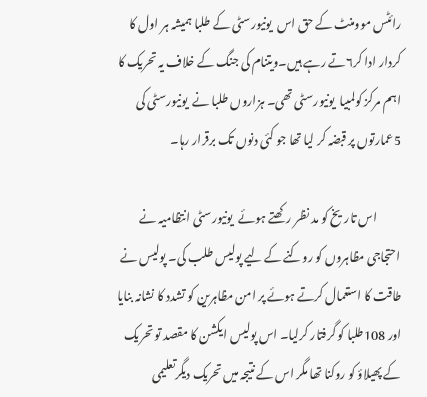رائٹس موومنٹ کے حق اس  یونیورسٹی کے طلبا ہمیشہ ہر اول کا کردار ادا کر۶تے رہے ہیں۔ویتنام کی جنگ کے خلاف یہ تحریک کا اہم مرکز کولمبیا  یونیورسٹی تھی۔ ہزاروں طلبا نے  یونیورسٹی کی 5عمارتوں پر قبضہ کر لیا تھا جو کئی دنوں تک برقرار رہا۔

          اس تاریخ کو مد نظر رکھتے ہوئے  یونیورسٹی انتظامیہ نے احتجاجی مظاہروں کو روکنے کے لیے پولیس طلب کی۔ پولیس نے طاقت کا استعمال کرتے ہوئے پر امن مظاہرین کو تشدد کا نشانہ بنایا اور 108طلبا کو گرفتار کرلیا۔ اس پولیس ایکشن کا مقصد تو تحریک کے پھیلاؤ کو روکنا تھا مگر اس کے نتیجہ میں تحریک دیگرتعلیمی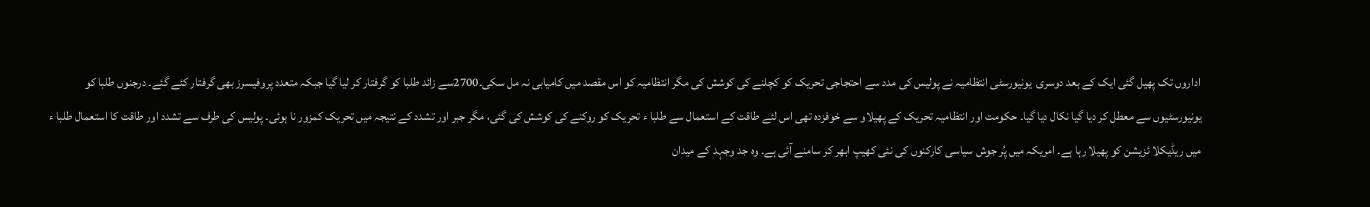اداروں تک پھیل گئی ایک کے بعد دوسری  یونیورسٹی انتظامیہ نے پولیس کی مدد سے احتجاجی تحریک کو کچلنے کی کوشش کی مگر انتظامیہ کو اس مقصد میں کامیابی نہ مل سکی۔2700سے زائد طلبا کو گرفتار کر لیا گیا جبکہ متعدد پروفیسرز بھی گرفتار کئے گئے۔ درجنوں طلبا کو  یونیورسٹیوں سے معطل کر دیا گیا نکال دیا گیا۔ حکومت اور انتظامیہ تحریک کے پھیلاو سے خوفزدہ تھی اس لئے طاقت کے استعمال سے طلبا ء تحریک کو روکنے کی کوشش کی گئی، مگر جبر اور تشدد کے نتیجہ میں تحریک کمزور نا ہوئی۔ پولیس کی طرف سے تشدد اور طاقت کا استعمال طلبا ء میں ریڈیکلا ئزیشن کو پھیلا رہا ہے۔ امریکہ میں پُر جوش سیاسی کارکنوں کی نئی کھیپ ابھر کر سامنے آئی ہے۔ وہ جد وجہد کے میدان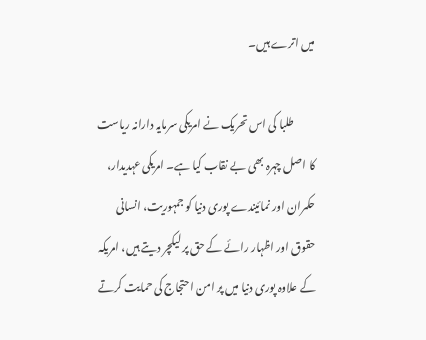میں اترے ہیں۔

          طلبا کی اس تحریک نے امریکی سرمایہ دارانہ ریاست کا اصل چہرہ بھی بے نقاب کیا ہے۔ امریکی عہدیدار، حکمران اور نمائیندے پوری دنیا کو جمہوریت، انسانی حقوق اور اظہار رائے کے حق پر لیکچر دیتے ہیں، امریکہ کے علاوہ پوری دنیا میں پر امن احتجاج کی حمایت کرتے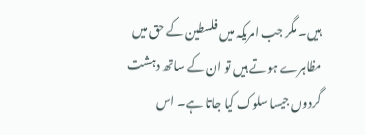ہیں۔ مگر جب امریکہ میں فلسطین کے حق میں مظاہرے ہوتے ہیں تو ان کے ساتھ دہشت گردوں جیسا سلوک کیا جاتا ہے۔ اس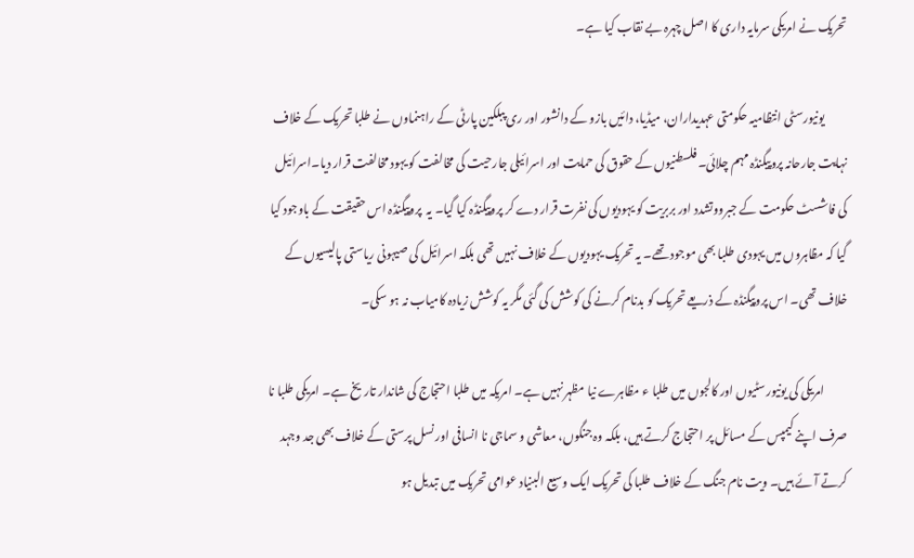تحریک نے امریکی سرمایہ داری کا اصل چہرہ بے نقاب کیا ہے۔

          یونیورسٹی انتظامیہ حکومتی عہدیداران، میڈیا، دائیں بازو کے دانشور اور ری پبلکین پارٹی کے راہنماوں نے طلبا تحریک کے خلاف نہایت جارحانہ پروپیگنڈہ مہم چلائی۔ فلسطنیوں کے حقوق کی حمایت اور اسرائیلی جارحیت کی مخالفت کو یہود مخالفت قرار دیا۔اسرائیل کی فاشسٹ حکومت کے جبرووتشدد اور بربریت کو یہودیوں کی نفرت قرار دے کر پروپیگنڈہ کیا گیا۔ یہ  پروپیگنڈہ اس حقیقت کے باوجود کیا گیا کہ مظاہروں میں یہودی طلبا بھی موجود تھے۔ یہ تحریک یہودیوں کے خلاف نہیں تھی بلکہ اسرائیل کی صیہونی ریاستی پالیسیوں کے خلاف تھی۔ اس پروپیگنڈہ کے ذریعے تحریک کو بدنام کرنے کی کوشش کی گئی مگر یہ کوشش زیادہ کامیاب نہ ہو سکی۔

          امریکی کی یونیورسٹیوں اور کالجوں میں طلبا ء مظاہرے نیا مظہر نہیں ہے۔ امریکہ میں طلبا احتجاج کی شاندار تاریخ ہے۔ امریکی طلبا نا صرف اپنے کیمپس کے مسائل پر احتجاج کرتے ہیں، بلکہ وہ جنگوں، معاشی و سماجی نا انسافی اور نسل پرستی کے خلاف بھی جد وجہد کرتے آئے ہیں۔ ویت نام جنگ کے خلاف طلبا کی تحریک ایک وسیع البنیاد عوامی تحریک میں تبدیل ہو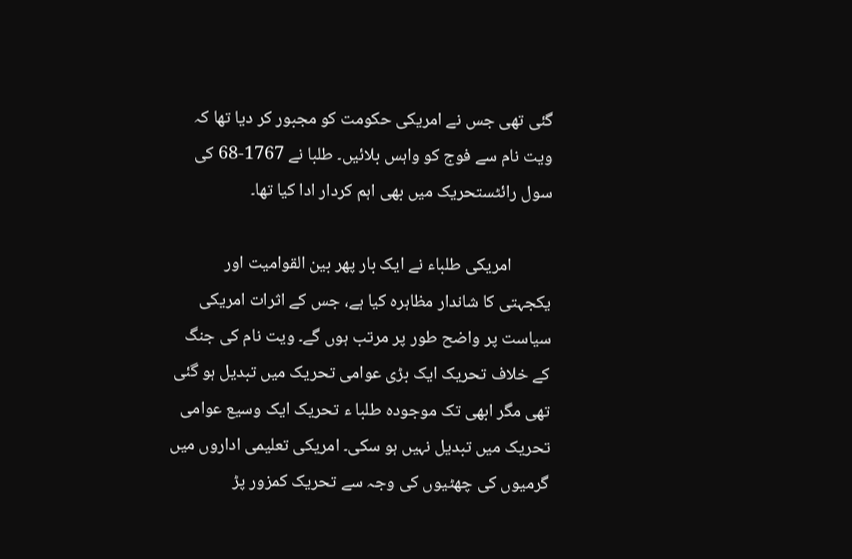گئی تھی جس نے امریکی حکومت کو مجبور کر دیا تھا کہ ویت نام سے فوج کو واہس بلائیں۔ طلبا نے 1767-68 کی سول رائٹستحریک میں بھی اہم کردار ادا کیا تھا۔

          امریکی طلباء نے ایک بار پھر بین القوامیت اور یکجہتی کا شاندار مظاہرہ کیا ہے، جس کے اثرات امریکی سیاست پر واضح طور پر مرتب ہوں گے۔ ویت نام کی جنگ کے خلاف تحریک ایک بڑی عوامی تحریک میں تبدیل ہو گئی تھی مگر ابھی تک موجودہ طلبا ء تحریک ایک وسیع عوامی تحریک میں تبدیل نہیں ہو سکی۔ امریکی تعلیمی اداروں میں گرمیوں کی چھٹیوں کی وجہ سے تحریک کمزور پڑ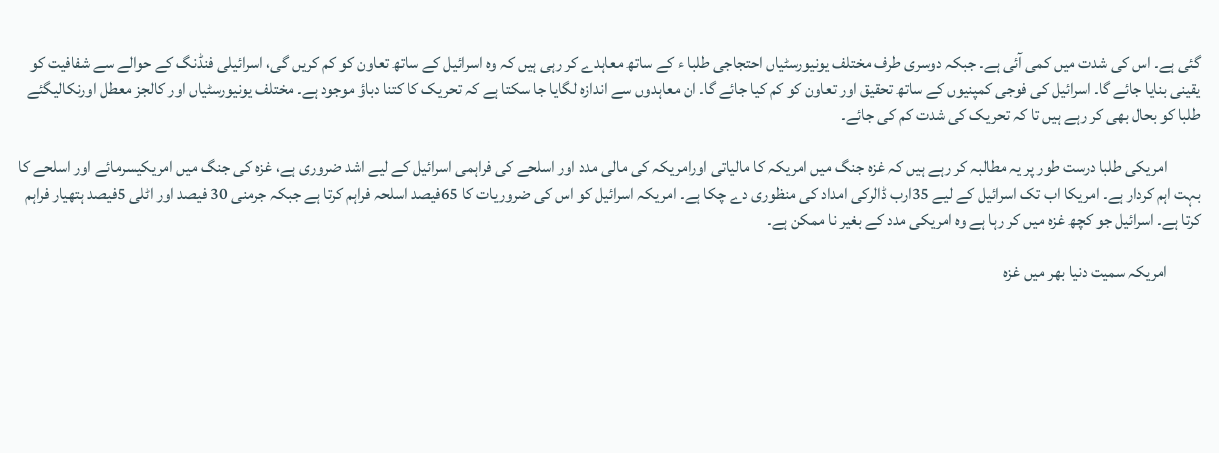گئی ہے۔ اس کی شدت میں کمی آئی ہے۔ جبکہ دوسری طرف مختلف یونیورسٹیاں احتجاجی طلبا ء کے ساتھ معاہدے کر رہی ہیں کہ وہ اسرائیل کے ساتھ تعاون کو کم کریں گی، اسرائیلی فنڈنگ کے حوالے سے شفافیت کو یقینی بنایا جائے گا۔ اسرائیل کی فوجی کمپنیوں کے ساتھ تحقیق اور تعاون کو کم کیا جائے گا۔ ان معاہدوں سے اندازہ لگایا جا سکتا ہے کہ تحریک کا کتنا دباؤ موجود ہے۔ مختلف یونیورسٹیاں اور کالجز معطل اورنکالیگئے طلبا کو بحال بھی کر رہے ہیں تا کہ تحریک کی شدت کم کی جائے۔

          امریکی طلبا درست طور پر یہ مطالبہ کر رہے ہیں کہ غزہ جنگ میں امریکہ کا مالیاتی اورامریکہ کی مالی مدد اور اسلحے کی فراہمی اسرائیل کے لیے اشد ضروری ہے، غزہ کی جنگ میں امریکیسرمائے اور اسلحے کا بہت اہم کردار ہے۔ امریکا اب تک اسرائیل کے لیے 35ارب ڈالرکی امداد کی منظوری دے چکا ہے۔ امریکہ اسرائیل کو اس کی ضروریات کا 65فیصد اسلحہ فراہم کرتا ہے جبکہ جرمنی 30 فیصد اور اٹلی 5فیصد ہتھیار فراہم کرتا ہے۔ اسرائیل جو کچھ غزہ میں کر رہا ہے وہ امریکی مدد کے بغیر نا ممکن ہے۔

          امریکہ سمیت دنیا بھر میں غزہ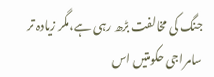جنگ کی مخالفت بڑھ رہی ہے،مگر زیادہ تر سامراجی حکومتیں اس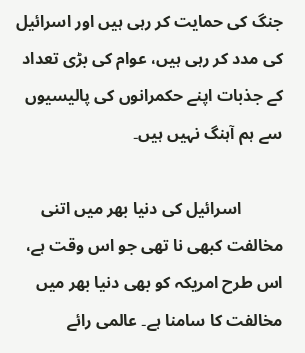جنگ کی حمایت کر رہی ہیں اور اسرائیل کی مدد کر رہی ہیں، عوام کی بڑی تعداد کے جذبات اپنے حکمرانوں کی پالیسیوں سے ہم آہنگ نہیں ہیں۔

          اسرائیل کی دنیا بھر میں اتنی مخالفت کبھی نا تھی جو اس وقت ہے، اس طرح امریکہ کو بھی دنیا بھر میں مخالفت کا سامنا ہے۔ عالمی رائے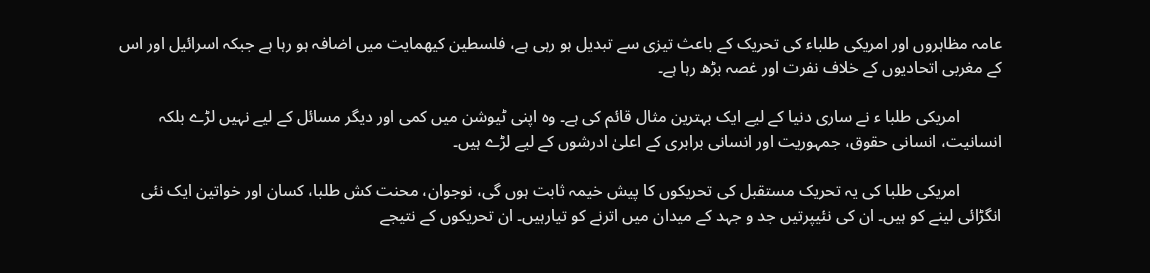عامہ مظاہروں اور امریکی طلباء کی تحریک کے باعث تیزی سے تبدیل ہو رہی ہے، فلسطین کیھمایت میں اضافہ ہو رہا ہے جبکہ اسرائیل اور اس کے مغربی اتحادیوں کے خلاف نفرت اور غصہ بڑھ رہا ہے۔

          امریکی طلبا ء نے ساری دنیا کے لیے ایک بہترین مثال قائم کی ہے۔ وہ اپنی ٹیوشن میں کمی اور دیگر مسائل کے لیے نہیں لڑے بلکہ انسانیت، انسانی حقوق، جمہوریت اور انسانی برابری کے اعلیٰ ادرشوں کے لیے لڑے ہیں۔

          امریکی طلبا کی یہ تحریک مستقبل کی تحریکوں کا پیش خیمہ ثابت ہوں گی، نوجوان، محنت کش طلبا، کسان اور خواتین ایک نئی انگڑائی لینے کو ہیں۔ ان کی نئیپرتیں جد و جہد کے میدان میں اترنے کو تیارہیں۔ ان تحریکوں کے نتیجے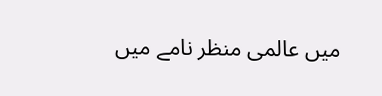میں عالمی منظر نامے میں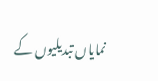نمایاں تبدیلیوں کے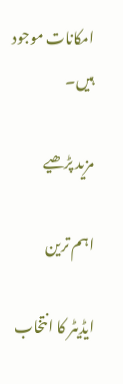امکانات موجود ہیں۔

مزید پڑھیے

اہم ترین

ایڈیٹر کا انتخاب